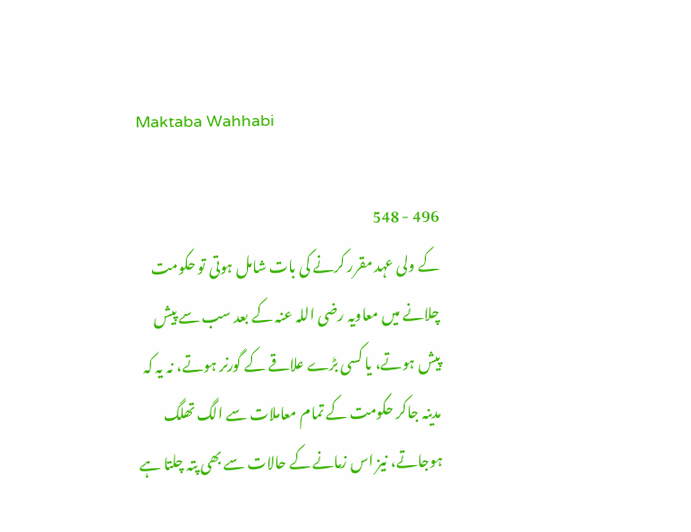Maktaba Wahhabi

496 - 548
کے ولی عہد مقرر کرنے کی بات شامل ہوتی تو حکومت چلانے میں معاویہ رضی اللہ عنہ کے بعد سب سے پیش پیش ہوتے، یا کسی بڑے علاقے کے گورنر ہوتے، نہ یہ کہ مدینہ جاکر حکومت کے تمام معاملات سے الگ تھلگ ہوجاتے، نیز اس زمانے کے حالات سے بھی پتہ چلتا ہے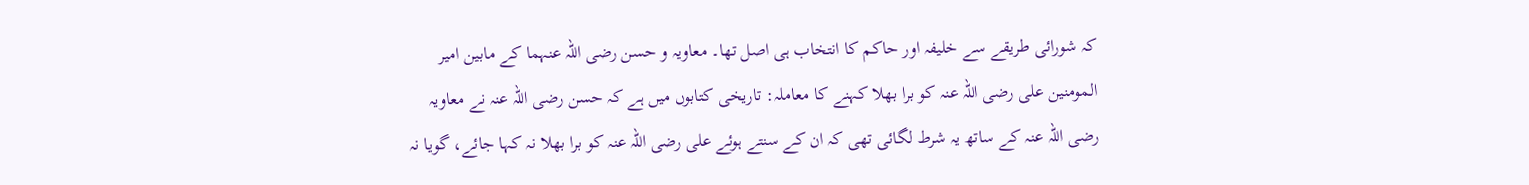کہ شورائی طریقے سے خلیفہ اور حاکم کا انتخاب ہی اصل تھا۔ معاویہ و حسن رضی اللہ عنہما کے مابین امیر المومنین علی رضی اللہ عنہ کو برا بھلا کہنے کا معاملہ: تاریخی کتابوں میں ہے کہ حسن رضی اللہ عنہ نے معاویہ رضی اللہ عنہ کے ساتھ یہ شرط لگائی تھی کہ ان کے سنتے ہوئے علی رضی اللہ عنہ کو برا بھلا نہ کہا جائے، گویا نہ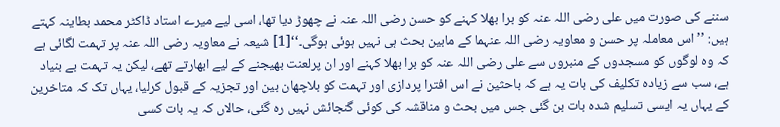سننے کی صورت میں علی رضی اللہ عنہ کو برا بھلا کہنے کو حسن رضی اللہ عنہ نے چھوڑ دیا تھا، اسی لیے میرے استاد ڈاکٹر محمد بطاینہ کہتے ہیں: ’’اس معاملہ پر حسن و معاویہ رضی اللہ عنہما کے مابین بحث ہی نہیں ہوئی ہوگی۔‘‘[1] شیعہ نے معاویہ رضی اللہ عنہ پر تہمت لگائی ہے کہ وہ لوگوں کو مسجدوں کے منبروں سے علی رضی اللہ عنہ کو برا بھلا کہنے اور ان پرلعنت بھیجنے کے لیے ابھارتے تھے، لیکن یہ تہمت بے بنیاد ہے، سب سے زیادہ تکلیف کی بات یہ ہے کہ باحثین نے اس افترا پردازی اور تہمت کو بلاچھان بین اور تجزیہ کے قبول کرلیا، یہاں تک کہ متاخرین کے یہاں یہ ایسی تسلیم شدہ بات بن گئی جس میں بحث و مناقشہ کی کوئی گنجائش نہیں رہ گئی، حالاں کہ یہ بات کسی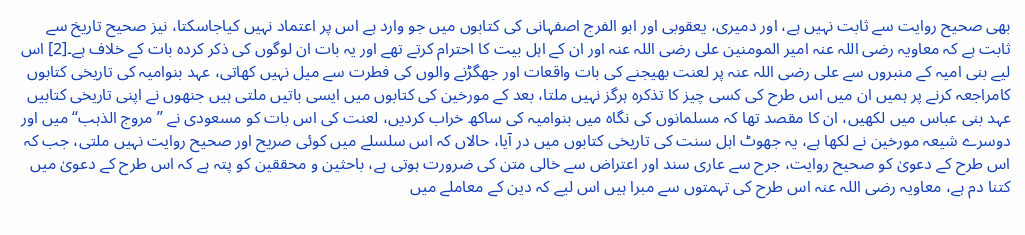بھی صحیح روایت سے ثابت نہیں ہے، اور دمیری، یعقوبی اور ابو الفرج اصفہانی کی کتابوں میں جو وارد ہے اس پر اعتماد نہیں کیاجاسکتا، نیز صحیح تاریخ سے ثابت ہے کہ معاویہ رضی اللہ عنہ امیر المومنین علی رضی اللہ عنہ اور ان کے اہل بیت کا احترام کرتے تھے اور یہ بات ان لوگوں کی ذکر کردہ بات کے خلاف ہے۔[2] اس لیے بنی امیہ کے منبروں سے علی رضی اللہ عنہ پر لعنت بھیجنے کی بات واقعات اور جھگڑنے والوں کی فطرت سے میل نہیں کھاتی، عہد بنوامیہ کی تاریخی کتابوں کامراجعہ کرنے پر ہمیں ان میں اس طرح کی کسی چیز کا تذکرہ ہرگز نہیں ملتا، بعد کے مورخین کی کتابوں میں ایسی باتیں ملتی ہیں جنھوں نے اپنی تاریخی کتابیں عہد بنی عباس میں لکھیں، ان کا مقصد تھا کہ مسلمانوں کی نگاہ میں بنوامیہ کی ساکھ خراب کردیں، لعنت کی اس بات کو مسعودی نے ’’مروج الذہب‘‘ میں اور دوسرے شیعہ مورخین نے لکھا ہے، یہ جھوٹ اہل سنت کی تاریخی کتابوں میں در آیا، حالاں کہ اس سلسلے میں کوئی صریح اور صحیح روایت نہیں ملتی، جب کہ اس طرح کے دعویٰ کو صحیح روایت، جرح سے عاری سند اور اعتراض سے خالی متن کی ضرورت ہوتی ہے، باحثین و محققین کو پتہ ہے کہ اس طرح کے دعویٰ میں کتنا دم ہے، معاویہ رضی اللہ عنہ اس طرح کی تہمتوں سے مبرا ہیں اس لیے کہ دین کے معاملے میں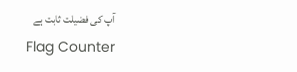آپ کی فضیلت ثابت ہے
Flag Counter